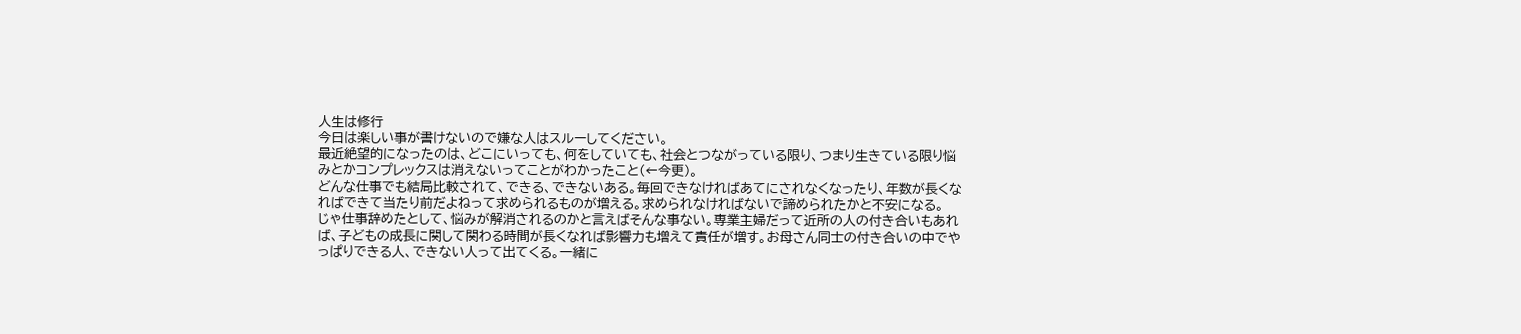人生は修行
今日は楽しい事が書けないので嫌な人はスルーしてください。
最近絶望的になったのは、どこにいっても、何をしていても、社会とつながっている限り、つまり生きている限り悩みとかコンプレックスは消えないってことがわかったこと(←今更)。
どんな仕事でも結局比較されて、できる、できないある。毎回できなければあてにされなくなったり、年数が長くなればできて当たり前だよねって求められるものが増える。求められなければないで諦められたかと不安になる。
じゃ仕事辞めたとして、悩みが解消されるのかと言えばそんな事ない。専業主婦だって近所の人の付き合いもあれば、子どもの成長に関して関わる時間が長くなれば影響力も増えて責任が増す。お母さん同士の付き合いの中でやっぱりできる人、できない人って出てくる。一緒に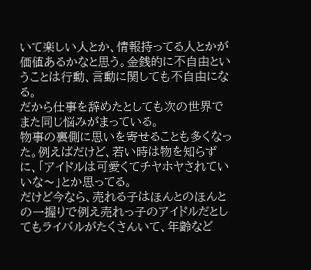いて楽しい人とか、情報持ってる人とかが価値あるかなと思う。金銭的に不自由ということは行動、言動に関しても不自由になる。
だから仕事を辞めたとしても次の世界でまた同じ悩みがまっている。
物事の裏側に思いを寄せることも多くなった。例えばだけど、若い時は物を知らずに、「アイドルは可愛くてチヤホヤされていいな〜」とか思ってる。
だけど今なら、売れる子はほんとのほんとの一握りで例え売れっ子のアイドルだとしてもライバルがたくさんいて、年齢など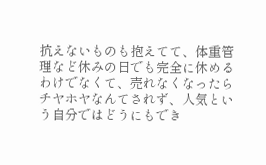抗えないものも抱えてて、体重管理など休みの日でも完全に休めるわけでなくて、売れなくなったらチヤホヤなんてされず、人気という自分ではどうにもでき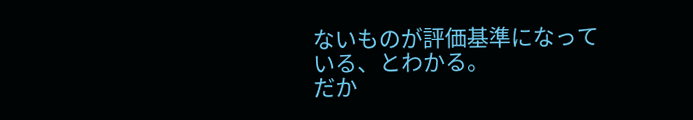ないものが評価基準になっている、とわかる。
だか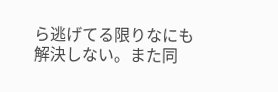ら逃げてる限りなにも解決しない。また同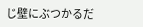じ壁にぶつかるだ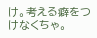け。考える癖をつけなくちゃ。